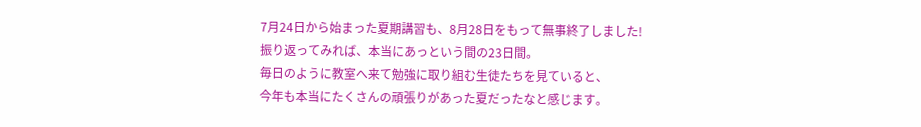7月24日から始まった夏期講習も、8月28日をもって無事終了しました!
振り返ってみれば、本当にあっという間の23日間。
毎日のように教室へ来て勉強に取り組む生徒たちを見ていると、
今年も本当にたくさんの頑張りがあった夏だったなと感じます。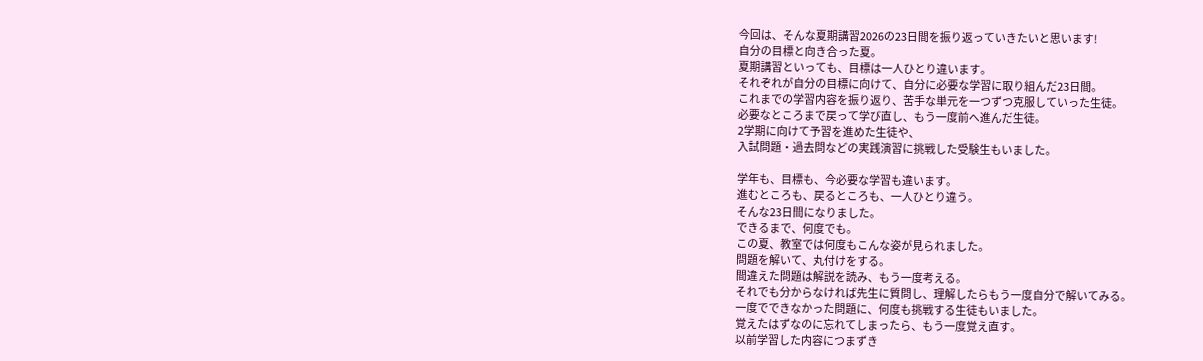今回は、そんな夏期講習2026の23日間を振り返っていきたいと思います!
自分の目標と向き合った夏。
夏期講習といっても、目標は一人ひとり違います。
それぞれが自分の目標に向けて、自分に必要な学習に取り組んだ23日間。
これまでの学習内容を振り返り、苦手な単元を一つずつ克服していった生徒。
必要なところまで戻って学び直し、もう一度前へ進んだ生徒。
2学期に向けて予習を進めた生徒や、
入試問題・過去問などの実践演習に挑戦した受験生もいました。

学年も、目標も、今必要な学習も違います。
進むところも、戻るところも、一人ひとり違う。
そんな23日間になりました。
できるまで、何度でも。
この夏、教室では何度もこんな姿が見られました。
問題を解いて、丸付けをする。
間違えた問題は解説を読み、もう一度考える。
それでも分からなければ先生に質問し、理解したらもう一度自分で解いてみる。
一度でできなかった問題に、何度も挑戦する生徒もいました。
覚えたはずなのに忘れてしまったら、もう一度覚え直す。
以前学習した内容につまずき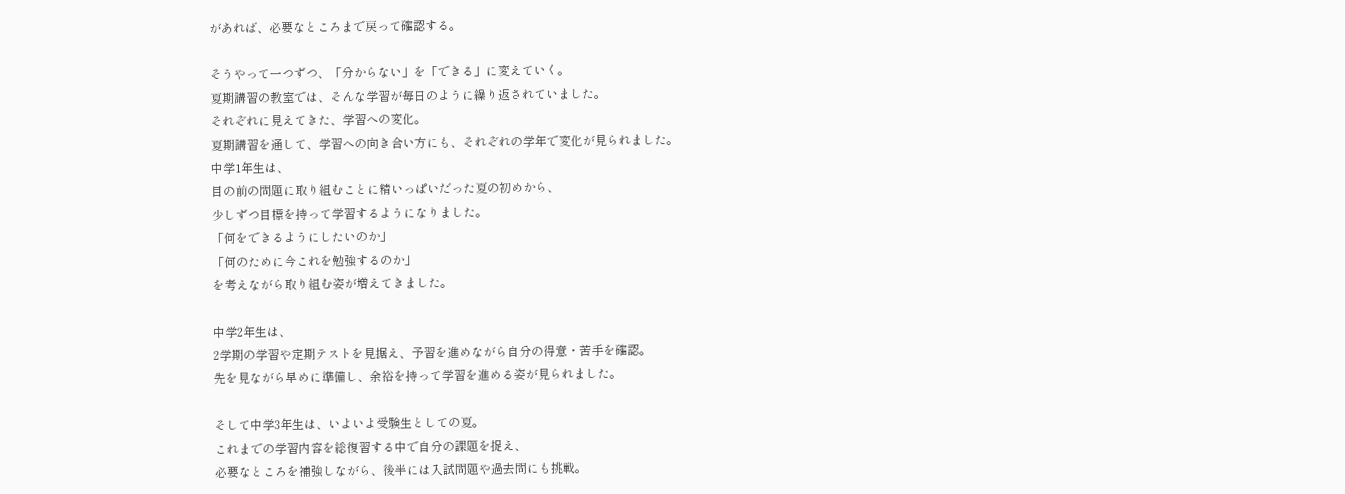があれば、必要なところまで戻って確認する。

そうやって一つずつ、「分からない」を「できる」に変えていく。
夏期講習の教室では、そんな学習が毎日のように繰り返されていました。
それぞれに見えてきた、学習への変化。
夏期講習を通して、学習への向き合い方にも、それぞれの学年で変化が見られました。
中学1年生は、
目の前の問題に取り組むことに精いっぱいだった夏の初めから、
少しずつ目標を持って学習するようになりました。
「何をできるようにしたいのか」
「何のために今これを勉強するのか」
を考えながら取り組む姿が増えてきました。

中学2年生は、
2学期の学習や定期テストを見据え、予習を進めながら自分の得意・苦手を確認。
先を見ながら早めに準備し、余裕を持って学習を進める姿が見られました。

そして中学3年生は、いよいよ受験生としての夏。
これまでの学習内容を総復習する中で自分の課題を捉え、
必要なところを補強しながら、後半には入試問題や過去問にも挑戦。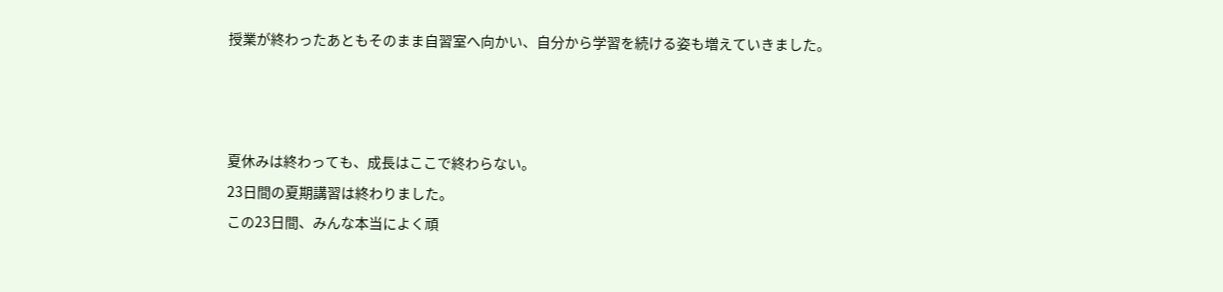授業が終わったあともそのまま自習室へ向かい、自分から学習を続ける姿も増えていきました。



夏休みは終わっても、成長はここで終わらない。
23日間の夏期講習は終わりました。
この23日間、みんな本当によく頑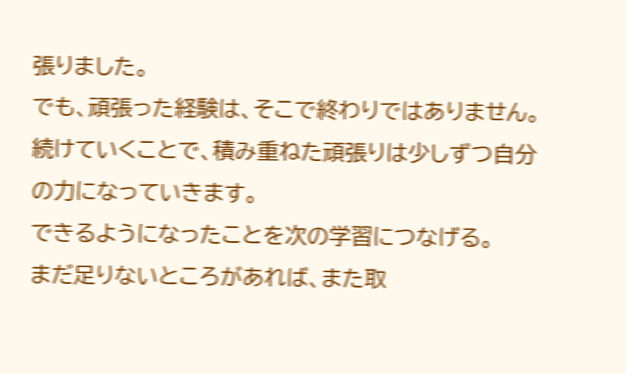張りました。
でも、頑張った経験は、そこで終わりではありません。
続けていくことで、積み重ねた頑張りは少しずつ自分の力になっていきます。
できるようになったことを次の学習につなげる。
まだ足りないところがあれば、また取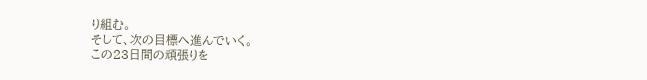り組む。
そして、次の目標へ進んでいく。
この23日間の頑張りを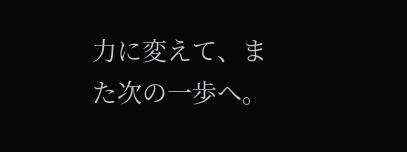力に変えて、また次の一歩へ。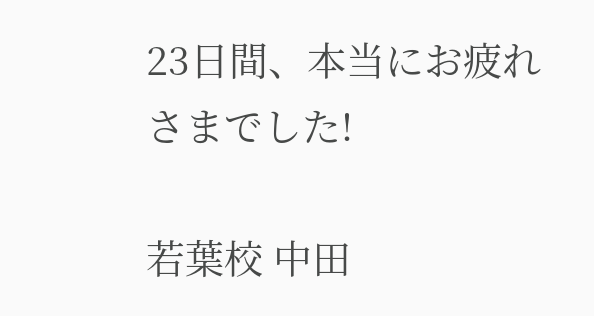23日間、本当にお疲れさまでした!

若葉校 中田